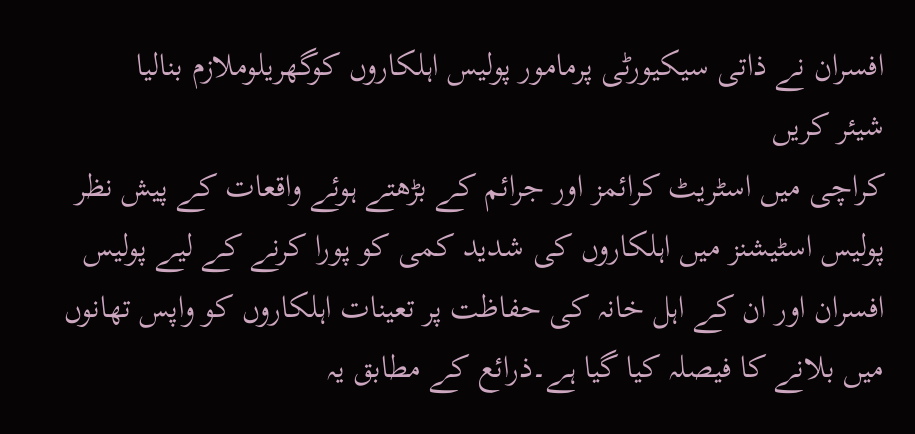افسران نے ذاتی سیکیورٹی پرمامور پولیس اہلکاروں کوگھریلوملازم بنالیا
شیئر کریں
کراچی میں اسٹریٹ کرائمز اور جرائم کے بڑھتے ہوئے واقعات کے پیش نظر پولیس اسٹیشنز میں اہلکاروں کی شدید کمی کو پورا کرنے کے لیے پولیس افسران اور ان کے اہل خانہ کی حفاظت پر تعینات اہلکاروں کو واپس تھانوں میں بلانے کا فیصلہ کیا گیا ہے۔ذرائع کے مطابق یہ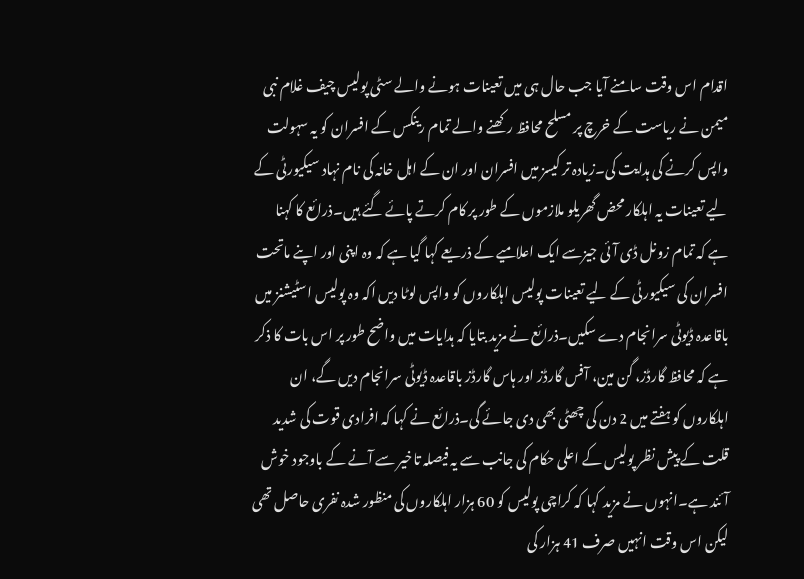اقدام اس وقت سامنے آیا جب حال ہی میں تعینات ہونے والے سٹی پولیس چیف غلام نبی میمن نے ریاست کے خرچ پر مسلح محافظ رکھنے والے تمام رینکس کے افسران کو یہ سہولت واپس کرنے کی ہدایت کی۔زیادہ تر کیسز میں افسران اور ان کے اہل خانہ کی نام نہاد سیکیورٹی کے لیے تعینات یہ اہلکار محض گھریلو ملازموں کے طور پر کام کرتے پائے گئے ہیں۔ذرائع کا کہنا ہے کہ تمام زونل ڈی آئی جیزسے ایک اعلامیے کے ذریعے کہا گیا ہے کہ وہ اپنی اور اپنے ماتحت افسران کی سیکیورٹی کے لیے تعینات پولیس اہلکاروں کو واپس لوٹا دیں اکہ وہ پولیس اسٹیشنز میں باقاعدہ ڈیوٹی سرانجام دے سکیں۔ذرائع نے مزید بتایا کہ ہدایات میں واضح طور پر اس بات کا ذکر ہے کہ محافظ گارڈز، گن مین، آفس گارڈز اور ہاس گارڈز باقاعدہ ڈیوٹی سرانجام دیں گے، ان اہلکاروں کو ہفتے میں 2 دن کی چھٹی بھی دی جائے گی۔ذرائع نے کہا کہ افرادی قوت کی شدید قلت کے پیش نظر پولیس کے اعلی حکام کی جانب سے یہ فیصلہ تاخیر سے آنے کے باوجود خوش آئند ہے۔انہوں نے مزید کہا کہ کراچی پولیس کو 60 ہزار اہلکاروں کی منظور شدہ نفری حاصل تھی لیکن اس وقت انہیں صرف 41 ہزار کی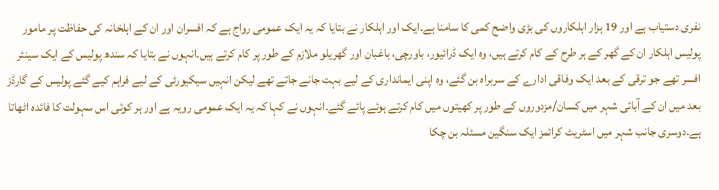نفری دستیاب ہے اور 19 ہزار اہلکاروں کی بڑی واضح کمی کا سامنا ہے۔ایک اور اہلکار نے بتایا کہ یہ ایک عمومی رواج ہے کہ افسران اور ان کے اہلخانہ کی حفاظت پر مامور پولیس اہلکار ان کے گھر کے ہر طرح کے کام کرتے ہیں، وہ ایک ڈرائیور، باورچی، باغبان اور گھریلو ملازم کے طور پر کام کرتے ہیں۔انہوں نے بتایا کہ سندھ پولیس کے ایک سینئر افسر تھے جو ترقی کے بعد ایک وفاقی ادارے کے سربراہ بن گئے، وہ اپنی ایمانداری کے لیے بہت جانے جاتے تھے لیکن انہیں سیکیورٹی کے لیے فراہم کیے گئے پولیس کے گارڈز بعد میں ان کے آبائی شہر میں کسان/مزدوروں کے طور پر کھیتوں میں کام کرتے ہوئے پائے گئے۔انہوں نے کہا کہ یہ ایک عمومی رویہ ہے اور ہر کوئی اس سہولت کا فائدہ اٹھاتا ہے۔دوسری جانب شہر میں اسٹریٹ کرائمز ایک سنگین مسئلہ بن چکا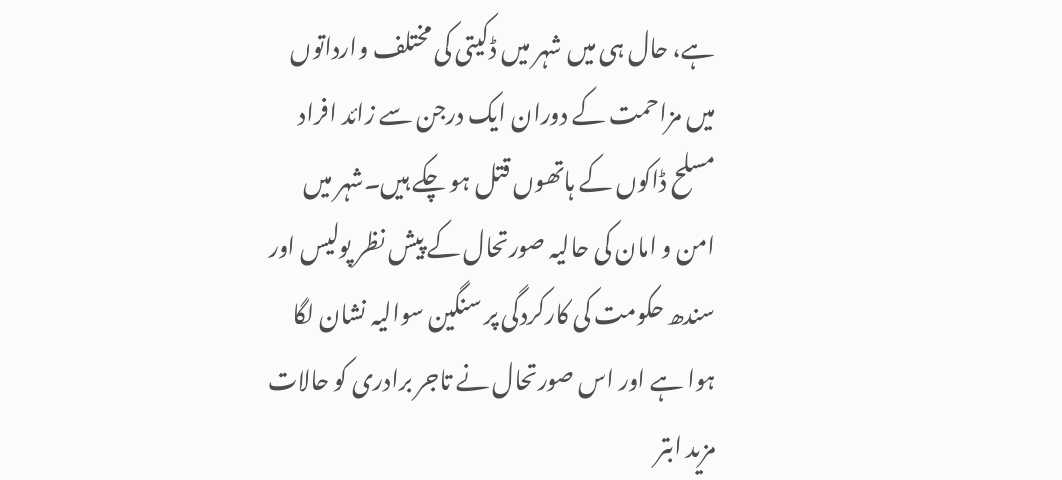ہے، حال ہی میں شہر میں ڈکیتی کی مختلف وارداتوں میں مزاحمت کے دوران ایک درجن سے زائد افراد مسلح ڈاکوں کے ہاتھوں قتل ہو چکے ہیں۔شہر میں امن و امان کی حالیہ صورتحال کے پیش نظر پولیس اور سندھ حکومت کی کارکردگی پر سنگین سوالیہ نشان لگا ہوا ہے اور اس صورتحال نے تاجر برادری کو حالات مزید ابتر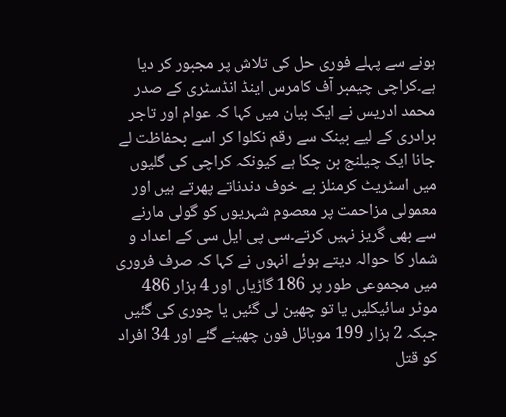ہونے سے پہلے فوری حل کی تلاش پر مجبور کر دیا ہے۔کراچی چیمبر آف کامرس اینڈ انڈسٹری کے صدر محمد ادریس نے ایک بیان میں کہا کہ عوام اور تاجر برادری کے لیے بینک سے رقم نکلوا کر اسے بحفاظت لے جانا ایک چیلنج بن چکا ہے کیونکہ کراچی کی گلیوں میں اسٹریٹ کرمنلز بے خوف دندناتے پھرتے ہیں اور معمولی مزاحمت پر معصوم شہریوں کو گولی مارنے سے بھی گریز نہیں کرتے۔سی پی ایل سی کے اعداد و شمار کا حوالہ دیتے ہوئے انہوں نے کہا کہ صرف فروری میں مجموعی طور پر 186 گاڑیاں اور 4 ہزار 486 موٹر سائیکلیں یا تو چھین لی گئیں یا چوری کی گئیں جبکہ 2 ہزار 199 موبائل فون چھینے گئے اور 34 افراد کو قتل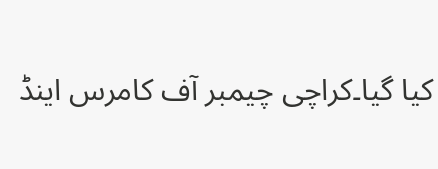کیا گیا۔کراچی چیمبر آف کامرس اینڈ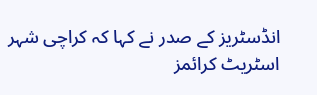انڈسٹریز کے صدر نے کہا کہ کراچی شہر اسٹریٹ کرائمز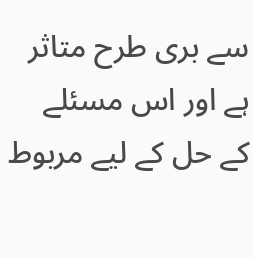سے بری طرح متاثر ہے اور اس مسئلے کے حل کے لیے مربوط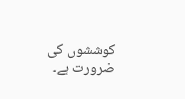کوششوں کی ضرورت ہے۔